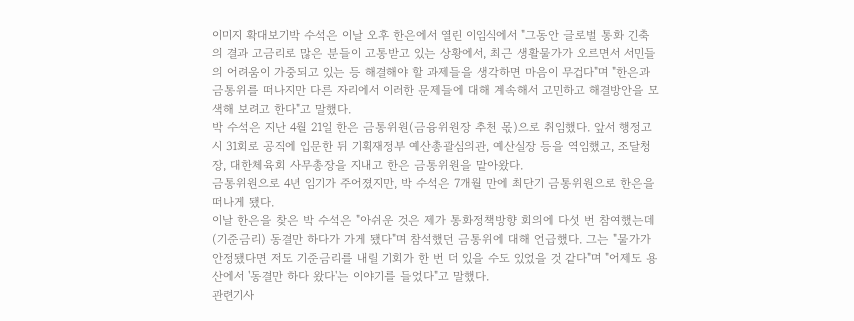이미지 확대보기박 수석은 이날 오후 한은에서 열린 이임식에서 "그동안 글로벌 통화 긴축의 결과 고금리로 많은 분들이 고통받고 있는 상황에서, 최근 생활물가가 오르면서 서민들의 어려움이 가중되고 있는 등 해결해야 할 과제들을 생각하면 마음이 무겁다"며 "한은과 금통위를 떠나지만 다른 자리에서 이러한 문제들에 대해 계속해서 고민하고 해결방안을 모색해 보려고 한다"고 말했다.
박 수석은 지난 4월 21일 한은 금통위원(금융위원장 추천 몫)으로 취임했다. 앞서 행정고시 31회로 공직에 입문한 뒤 기획재정부 예산총괄심의관, 예산실장 등을 역임했고, 조달청장, 대한체육회 사무총장을 지내고 한은 금통위원을 맡아왔다.
금통위원으로 4년 임기가 주어졌지만, 박 수석은 7개월 만에 최단기 금통위원으로 한은을 떠나게 됐다.
이날 한은을 찾은 박 수석은 "아쉬운 것은 제가 통화정책방향 회의에 다섯 번 참여했는데 (기준금리) 동결만 하다가 가게 됐다"며 참석했던 금통위에 대해 언급했다. 그는 "물가가 안정됐다면 저도 기준금리를 내릴 기회가 한 번 더 있을 수도 있었을 것 같다"며 "어제도 용산에서 '동결만 하다 왔다'는 이야기를 들었다"고 말했다.
관련기사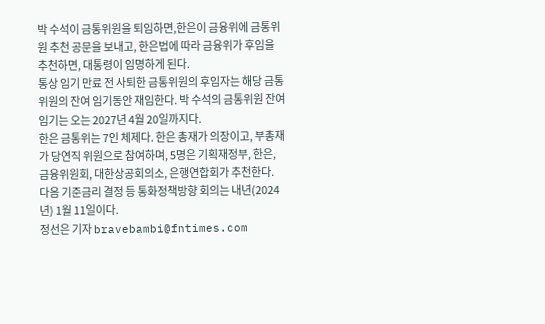박 수석이 금통위원을 퇴임하면,한은이 금융위에 금통위원 추천 공문을 보내고, 한은법에 따라 금융위가 후임을 추천하면, 대통령이 임명하게 된다.
통상 임기 만료 전 사퇴한 금통위원의 후임자는 해당 금통위원의 잔여 임기동안 재임한다. 박 수석의 금통위원 잔여 임기는 오는 2027년 4월 20일까지다.
한은 금통위는 7인 체제다. 한은 총재가 의장이고, 부총재가 당연직 위원으로 참여하며, 5명은 기획재정부, 한은, 금융위원회, 대한상공회의소, 은행연합회가 추천한다.
다음 기준금리 결정 등 통화정책방향 회의는 내년(2024년) 1월 11일이다.
정선은 기자 bravebambi@fntimes.com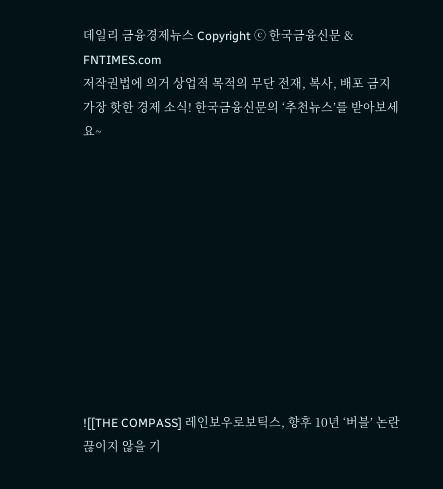데일리 금융경제뉴스 Copyright ⓒ 한국금융신문 & FNTIMES.com
저작권법에 의거 상업적 목적의 무단 전재, 복사, 배포 금지
가장 핫한 경제 소식! 한국금융신문의 ‘추천뉴스’를 받아보세요~











![[THE COMPASS] 레인보우로보틱스, 향후 10년 ‘버블’ 논란 끊이지 않을 기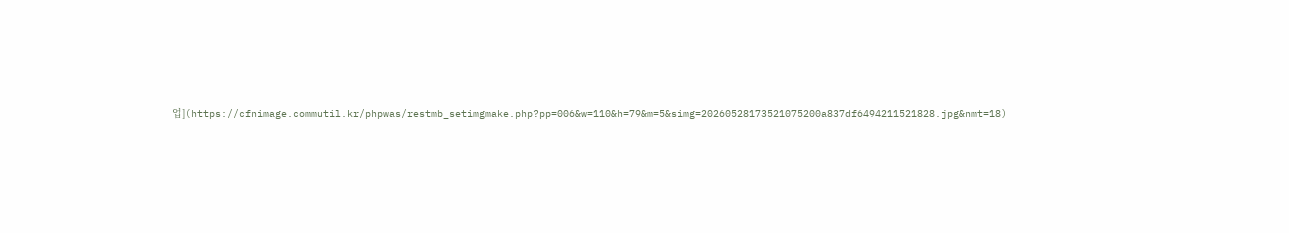업](https://cfnimage.commutil.kr/phpwas/restmb_setimgmake.php?pp=006&w=110&h=79&m=5&simg=20260528173521075200a837df6494211521828.jpg&nmt=18)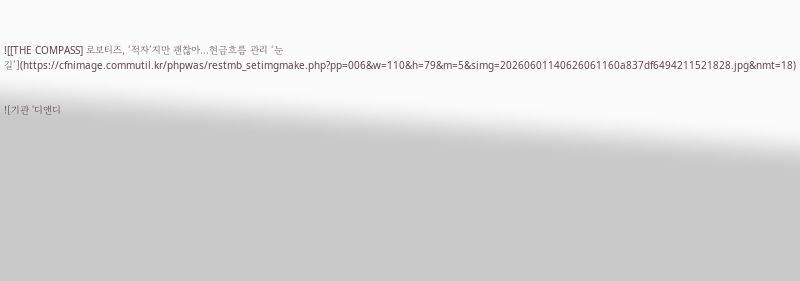![[THE COMPASS] 로보티즈, ‘적자’지만 괜찮아…현금흐름 관리 ‘눈길’](https://cfnimage.commutil.kr/phpwas/restmb_setimgmake.php?pp=006&w=110&h=79&m=5&simg=20260601140626061160a837df6494211521828.jpg&nmt=18)


![기관 '디앤디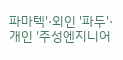파마텍'·외인 '파두'·개인 '주성엔지니어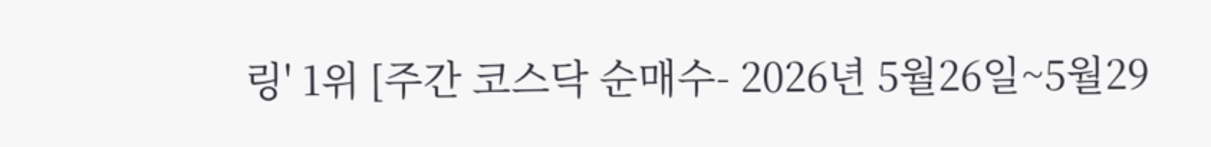링' 1위 [주간 코스닥 순매수- 2026년 5월26일~5월29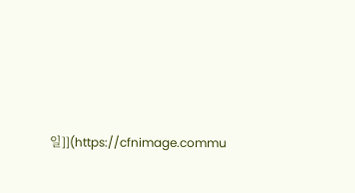일]](https://cfnimage.commu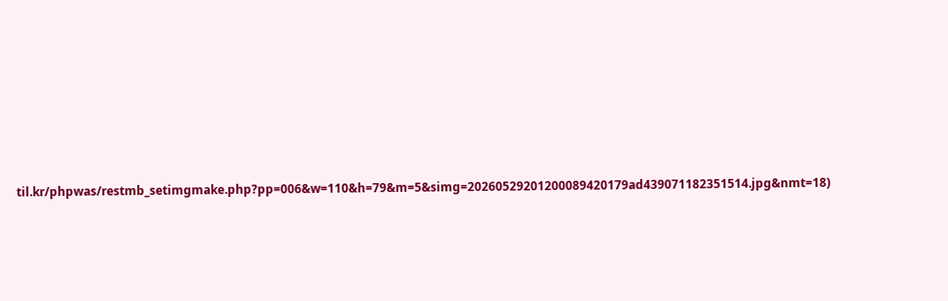til.kr/phpwas/restmb_setimgmake.php?pp=006&w=110&h=79&m=5&simg=20260529201200089420179ad439071182351514.jpg&nmt=18)